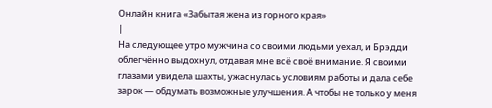Онлайн книга «Забытая жена из горного края»
|
На следующее утро мужчина со своими людьми уехал, и Брэдди облегчённо выдохнул, отдавая мне всё своё внимание. Я своими глазами увидела шахты, ужаснулась условиям работы и дала себе зарок — обдумать возможные улучшения. А чтобы не только у меня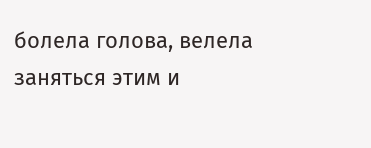болела голова, велела заняться этим и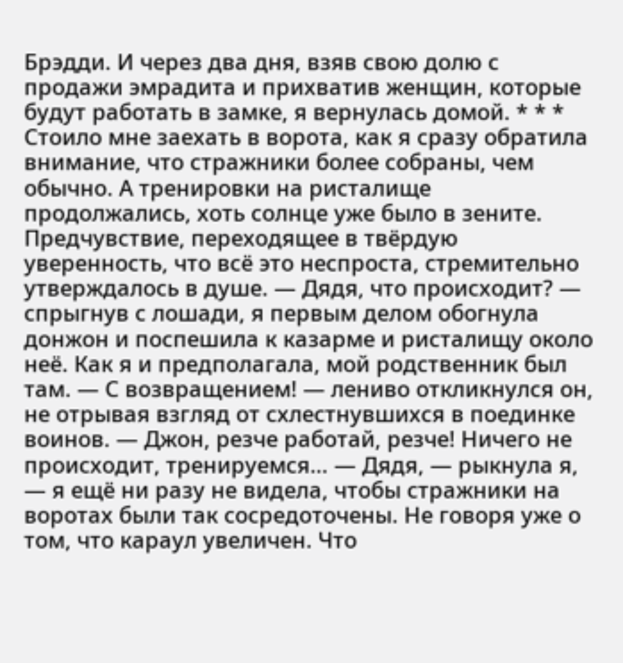Брэдди. И через два дня, взяв свою долю с продажи эмрадита и прихватив женщин, которые будут работать в замке, я вернулась домой. * * * Стоило мне заехать в ворота, как я сразу обратила внимание, что стражники более собраны, чем обычно. А тренировки на ристалище продолжались, хоть солнце уже было в зените. Предчувствие, переходящее в твёрдую уверенность, что всё это неспроста, стремительно утверждалось в душе. — Дядя, что происходит? — спрыгнув с лошади, я первым делом обогнула донжон и поспешила к казарме и ристалищу около неё. Как я и предполагала, мой родственник был там. — С возвращением! — лениво откликнулся он, не отрывая взгляд от схлестнувшихся в поединке воинов. — Джон, резче работай, резче! Ничего не происходит, тренируемся… — Дядя, — рыкнула я, — я ещё ни разу не видела, чтобы стражники на воротах были так сосредоточены. Не говоря уже о том, что караул увеличен. Что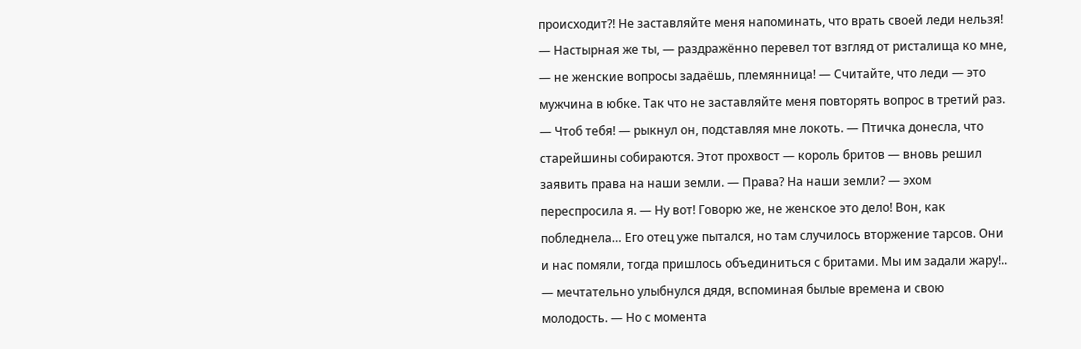происходит?! Не заставляйте меня напоминать, что врать своей леди нельзя! — Настырная же ты, — раздражённо перевел тот взгляд от ристалища ко мне, — не женские вопросы задаёшь, племянница! — Считайте, что леди — это мужчина в юбке. Так что не заставляйте меня повторять вопрос в третий раз. — Чтоб тебя! — рыкнул он, подставляя мне локоть. — Птичка донесла, что старейшины собираются. Этот прохвост — король бритов — вновь решил заявить права на наши земли. — Права? На наши земли? — эхом переспросила я. — Ну вот! Говорю же, не женское это дело! Вон, как побледнела… Его отец уже пытался, но там случилось вторжение тарсов. Они и нас помяли, тогда пришлось объединиться с бритами. Мы им задали жару!.. — мечтательно улыбнулся дядя, вспоминая былые времена и свою молодость. — Но с момента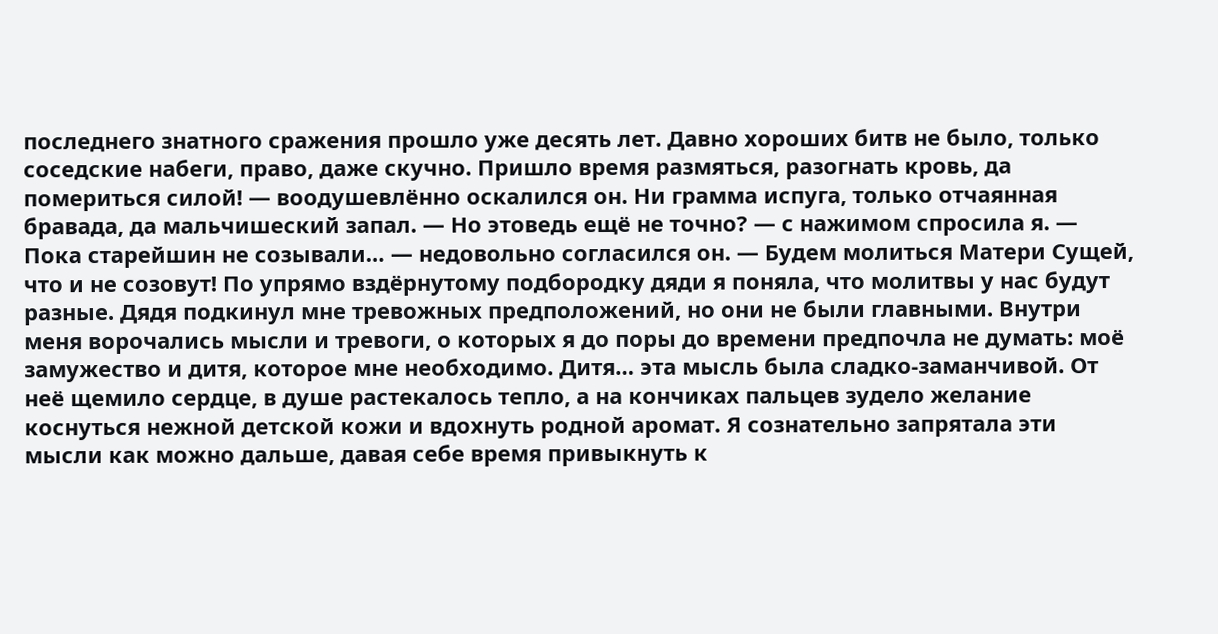последнего знатного сражения прошло уже десять лет. Давно хороших битв не было, только соседские набеги, право, даже скучно. Пришло время размяться, разогнать кровь, да помериться силой! — воодушевлённо оскалился он. Ни грамма испуга, только отчаянная бравада, да мальчишеский запал. — Но этоведь ещё не точно? — с нажимом спросила я. — Пока старейшин не созывали… — недовольно согласился он. — Будем молиться Матери Сущей, что и не созовут! По упрямо вздёрнутому подбородку дяди я поняла, что молитвы у нас будут разные. Дядя подкинул мне тревожных предположений, но они не были главными. Внутри меня ворочались мысли и тревоги, о которых я до поры до времени предпочла не думать: моё замужество и дитя, которое мне необходимо. Дитя… эта мысль была сладко-заманчивой. От неё щемило сердце, в душе растекалось тепло, а на кончиках пальцев зудело желание коснуться нежной детской кожи и вдохнуть родной аромат. Я сознательно запрятала эти мысли как можно дальше, давая себе время привыкнуть к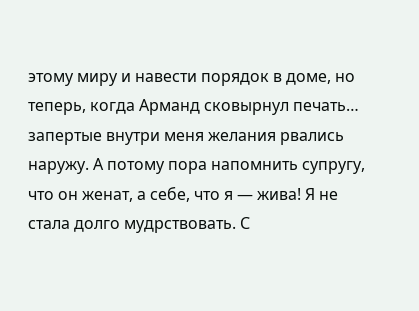этому миру и навести порядок в доме, но теперь, когда Арманд сковырнул печать… запертые внутри меня желания рвались наружу. А потому пора напомнить супругу, что он женат, а себе, что я — жива! Я не стала долго мудрствовать. С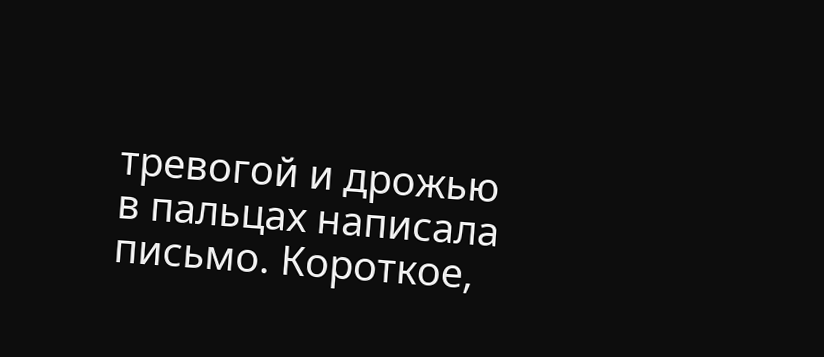тревогой и дрожью в пальцах написала письмо. Короткое,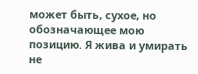может быть, сухое, но обозначающее мою позицию. Я жива и умирать не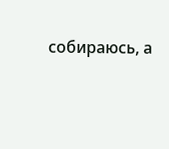собираюсь, а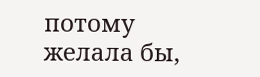потому желала бы,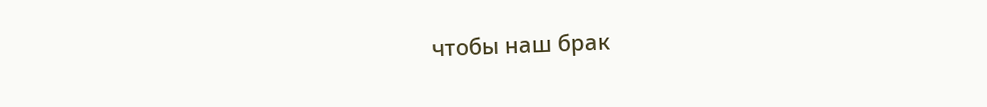чтобы наш брак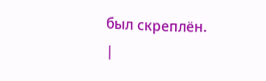был скреплён. |